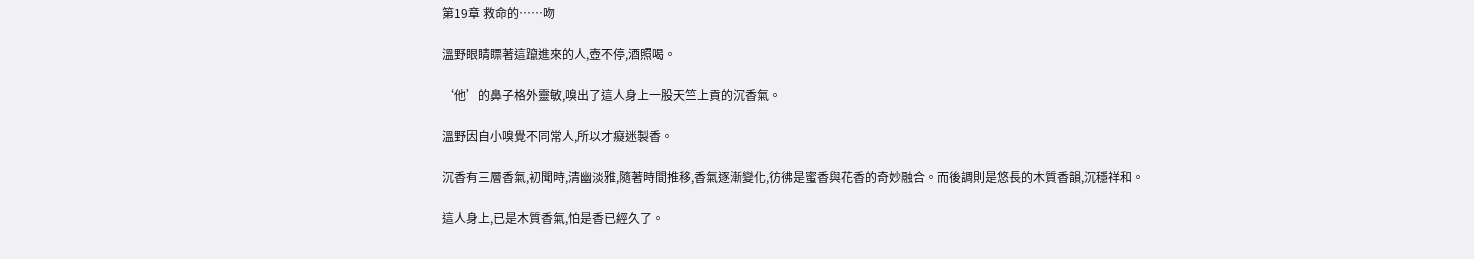第19章 救命的……吻

溫野眼睛瞟著這躥進來的人,壺不停,酒照喝。

‘他’的鼻子格外靈敏,嗅出了這人身上一股天竺上貢的沉香氣。

溫野因自小嗅覺不同常人,所以才癡迷製香。

沉香有三層香氣,初聞時,清幽淡雅,隨著時間推移,香氣逐漸變化,彷彿是蜜香與花香的奇妙融合。而後調則是悠長的木質香韻,沉穩祥和。

這人身上,已是木質香氣,怕是香已經久了。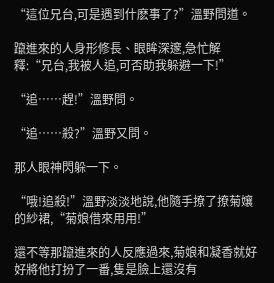“這位兄台,可是遇到什麽事了?”溫野問道。

躥進來的人身形修長、眼眸深邃,急忙解釋:“兄台,我被人追,可否助我躲避一下!”

“追……趕!”溫野問。

“追……殺?”溫野又問。

那人眼神閃躲一下。

“哦!追殺!”溫野淡淡地說,他隨手撩了撩菊孃的紗裙,“菊娘借來用用!”

還不等那躥進來的人反應過來,菊娘和凝香就好好將他打扮了一番,隻是臉上還沒有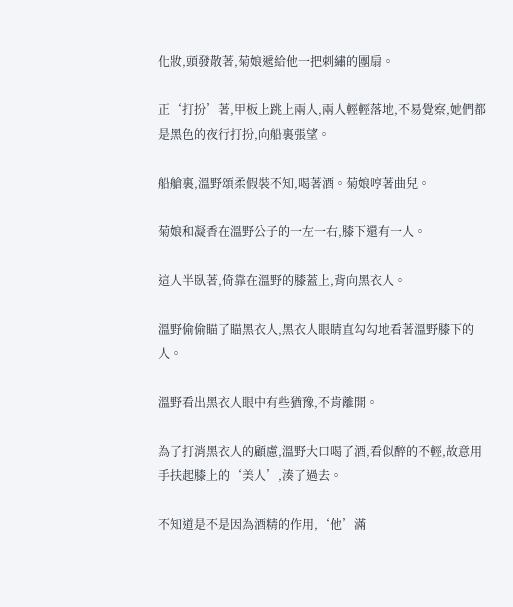化妝,頭發散著,菊娘遞給他一把刺繡的團扇。

正‘打扮’著,甲板上跳上兩人,兩人輕輕落地,不易覺察,她們都是黑色的夜行打扮,向船裏張望。

船艙裏,溫野頌柔假裝不知,喝著酒。菊娘哼著曲兒。

菊娘和凝香在溫野公子的一左一右,膝下還有一人。

這人半臥著,倚靠在溫野的膝蓋上,背向黑衣人。

溫野偷偷瞄了瞄黑衣人,黑衣人眼睛直勾勾地看著溫野膝下的人。

溫野看出黑衣人眼中有些猶豫,不肯離開。

為了打消黑衣人的顧慮,溫野大口喝了酒,看似醉的不輕,故意用手扶起膝上的‘美人’,湊了過去。

不知道是不是因為酒精的作用,‘他’滿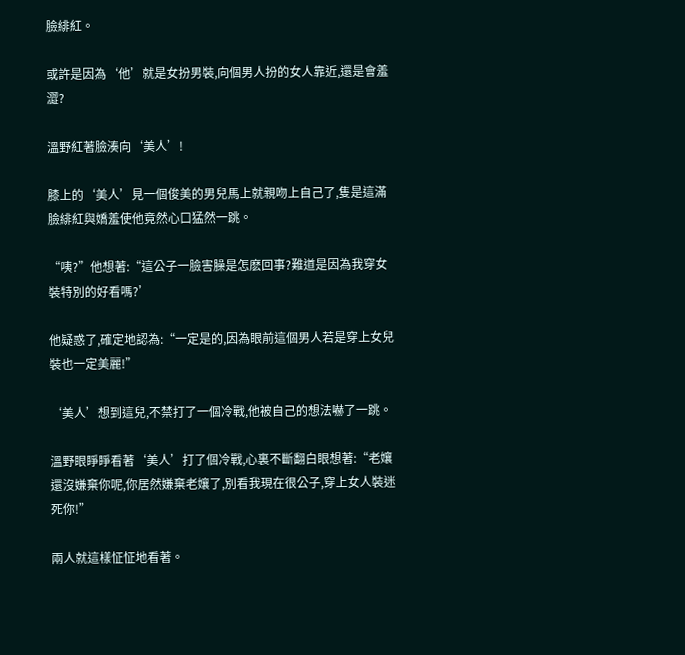臉緋紅。

或許是因為‘他’就是女扮男裝,向個男人扮的女人靠近,還是會羞澀?

溫野紅著臉湊向‘美人’!

膝上的‘美人’見一個俊美的男兒馬上就親吻上自己了,隻是這滿臉緋紅與嬌羞使他竟然心口猛然一跳。

“咦?”他想著:“這公子一臉害臊是怎麽回事?難道是因為我穿女裝特別的好看嗎?’

他疑惑了,確定地認為:“一定是的,因為眼前這個男人若是穿上女兒裝也一定美麗!”

‘美人’想到這兒,不禁打了一個冷戰,他被自己的想法嚇了一跳。

溫野眼睜睜看著‘美人’打了個冷戰,心裏不斷翻白眼想著:“老孃還沒嫌棄你呢,你居然嫌棄老孃了,別看我現在很公子,穿上女人裝迷死你!”

兩人就這樣怔怔地看著。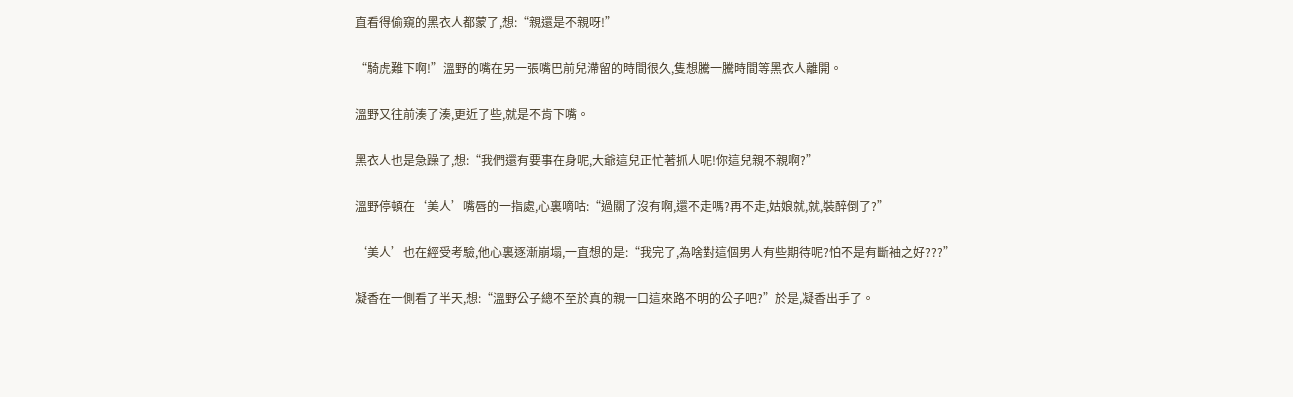直看得偷窺的黑衣人都蒙了,想:“親還是不親呀!”

“騎虎難下啊!”溫野的嘴在另一張嘴巴前兒滯留的時間很久,隻想騰一騰時間等黑衣人離開。

溫野又往前湊了湊,更近了些,就是不肯下嘴。

黑衣人也是急躁了,想:“我們還有要事在身呢,大爺這兒正忙著抓人呢!你這兒親不親啊?”

溫野停頓在‘美人’嘴唇的一指處,心裏嘀咕:“過關了沒有啊,還不走嗎?再不走,姑娘就,就,裝醉倒了?”

‘美人’也在經受考驗,他心裏逐漸崩塌,一直想的是:“我完了,為啥對這個男人有些期待呢?怕不是有斷袖之好???”

凝香在一側看了半天,想:“溫野公子總不至於真的親一口這來路不明的公子吧?”於是,凝香出手了。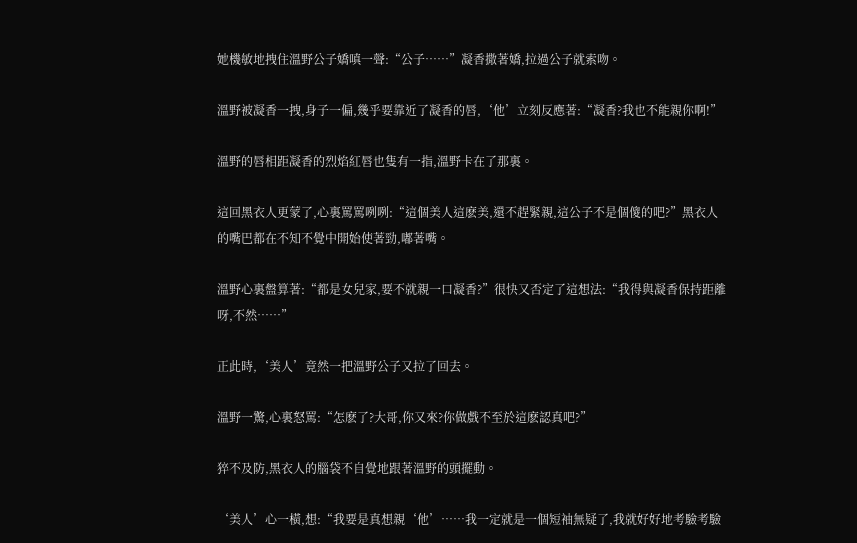她機敏地拽住溫野公子嬌嗔一聲:“公子……”凝香撒著嬌,拉過公子就索吻。

溫野被凝香一拽,身子一偏,幾乎要靠近了凝香的唇,‘他’立刻反應著:“凝香?我也不能親你啊!”

溫野的唇相距凝香的烈焰紅唇也隻有一指,溫野卡在了那裏。

這回黑衣人更蒙了,心裏罵罵咧咧:“這個美人這麽美,還不趕緊親,這公子不是個傻的吧?”黑衣人的嘴巴都在不知不覺中開始使著勁,嘟著嘴。

溫野心裏盤算著:“都是女兒家,要不就親一口凝香?”很快又否定了這想法:“我得與凝香保持距離呀,不然……”

正此時,‘美人’竟然一把溫野公子又拉了回去。

溫野一驚,心裏怒罵:“怎麽了?大哥,你又來?你做戲不至於這麽認真吧?”

猝不及防,黑衣人的腦袋不自覺地跟著溫野的頭擺動。

‘美人’心一橫,想:“我要是真想親‘他’……我一定就是一個短袖無疑了,我就好好地考驗考驗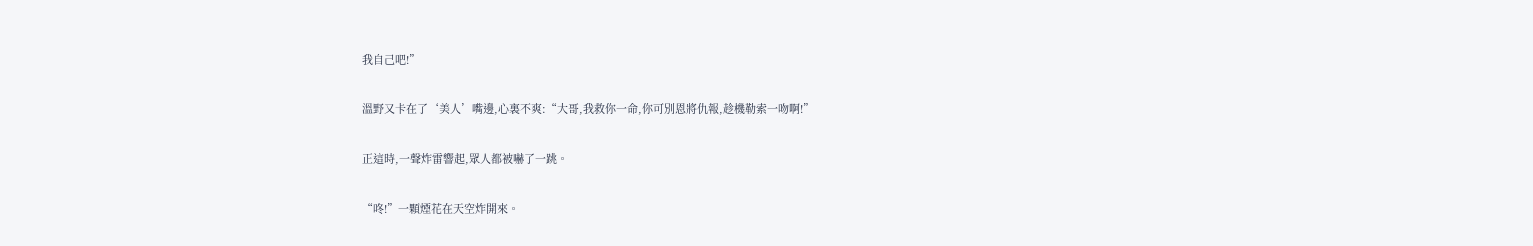我自己吧!”

溫野又卡在了‘美人’嘴邊,心裏不爽:“大哥,我救你一命,你可別恩將仇報,趁機勒索一吻啊!”

正這時,一聲炸雷響起,眾人都被嚇了一跳。

“咚!”一顆煙花在天空炸開來。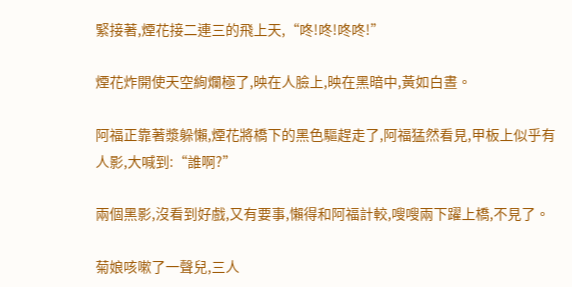緊接著,煙花接二連三的飛上天,“咚!咚!咚咚!”

煙花炸開使天空絢爛極了,映在人臉上,映在黑暗中,黃如白晝。

阿福正靠著漿躲懶,煙花將橋下的黑色驅趕走了,阿福猛然看見,甲板上似乎有人影,大喊到:“誰啊?”

兩個黑影,沒看到好戲,又有要事,懶得和阿福計較,嗖嗖兩下躍上橋,不見了。

菊娘咳嗽了一聲兒,三人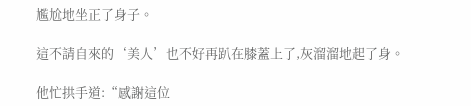尷尬地坐正了身子。

這不請自來的‘美人’也不好再趴在膝蓋上了,灰溜溜地起了身。

他忙拱手道:“感謝這位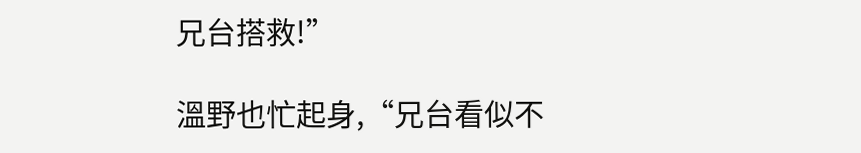兄台搭救!”

溫野也忙起身,“兄台看似不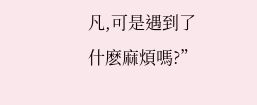凡,可是遇到了什麽麻煩嗎?”